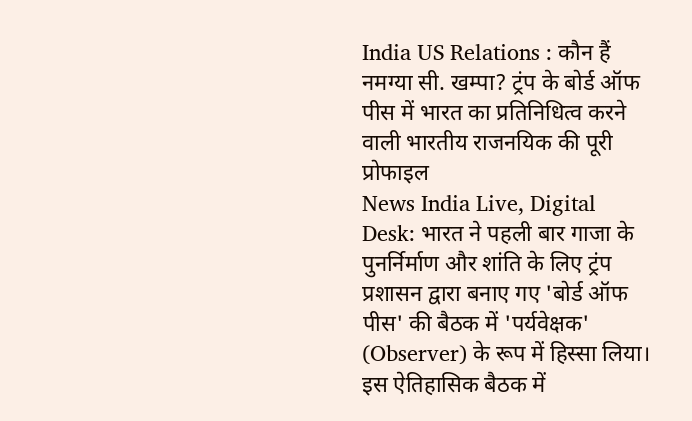India US Relations : कौन हैं नमग्या सी. खम्पा? ट्रंप के बोर्ड ऑफ पीस में भारत का प्रतिनिधित्व करने वाली भारतीय राजनयिक की पूरी प्रोफाइल
News India Live, Digital Desk: भारत ने पहली बार गाजा के पुनर्निर्माण और शांति के लिए ट्रंप प्रशासन द्वारा बनाए गए 'बोर्ड ऑफ पीस' की बैठक में 'पर्यवेक्षक' (Observer) के रूप में हिस्सा लिया। इस ऐतिहासिक बैठक में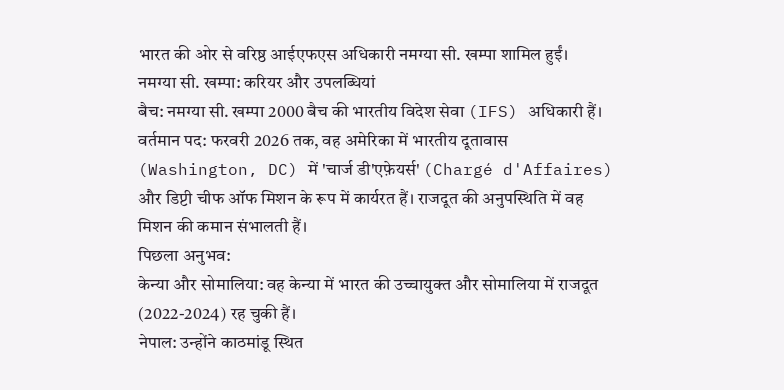भारत की ओर से वरिष्ठ आईएफएस अधिकारी नमग्या सी. खम्पा शामिल हुईं।
नमग्या सी. खम्पा: करियर और उपलब्धियां
बैच: नमग्या सी. खम्पा 2000 बैच की भारतीय विदेश सेवा (IFS) अधिकारी हैं।
वर्तमान पद: फरवरी 2026 तक, वह अमेरिका में भारतीय दूतावास (Washington, DC) में 'चार्ज डी'एफ़ेयर्स' (Chargé d'Affaires) और डिप्टी चीफ ऑफ मिशन के रूप में कार्यरत हैं। राजदूत की अनुपस्थिति में वह मिशन की कमान संभालती हैं।
पिछला अनुभव:
केन्या और सोमालिया: वह केन्या में भारत की उच्चायुक्त और सोमालिया में राजदूत (2022-2024) रह चुकी हैं।
नेपाल: उन्होंने काठमांडू स्थित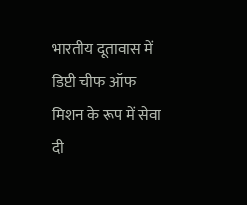भारतीय दूतावास में डिप्टी चीफ ऑफ मिशन के रूप में सेवा दी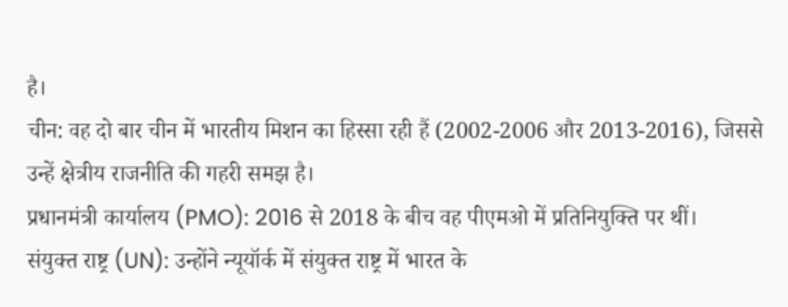है।
चीन: वह दो बार चीन में भारतीय मिशन का हिस्सा रही हैं (2002-2006 और 2013-2016), जिससे उन्हें क्षेत्रीय राजनीति की गहरी समझ है।
प्रधानमंत्री कार्यालय (PMO): 2016 से 2018 के बीच वह पीएमओ में प्रतिनियुक्ति पर थीं।
संयुक्त राष्ट्र (UN): उन्होंने न्यूयॉर्क में संयुक्त राष्ट्र में भारत के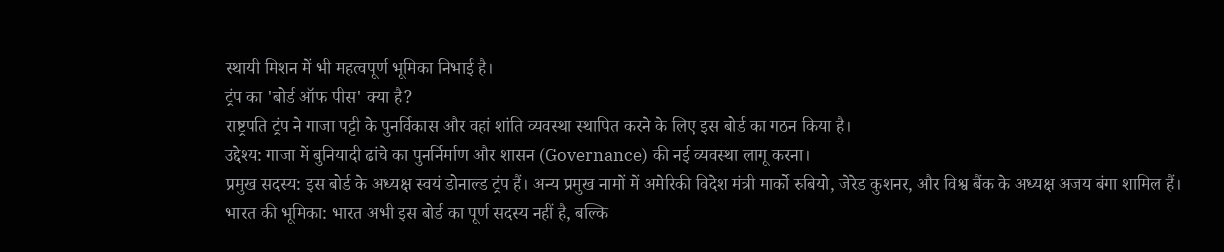स्थायी मिशन में भी महत्वपूर्ण भूमिका निभाई है।
ट्रंप का 'बोर्ड ऑफ पीस' क्या है?
राष्ट्रपति ट्रंप ने गाजा पट्टी के पुनर्विकास और वहां शांति व्यवस्था स्थापित करने के लिए इस बोर्ड का गठन किया है।
उद्देश्य: गाजा में बुनियादी ढांचे का पुनर्निर्माण और शासन (Governance) की नई व्यवस्था लागू करना।
प्रमुख सदस्य: इस बोर्ड के अध्यक्ष स्वयं डोनाल्ड ट्रंप हैं। अन्य प्रमुख नामों में अमेरिकी विदेश मंत्री मार्को रुबियो, जेरेड कुशनर, और विश्व बैंक के अध्यक्ष अजय बंगा शामिल हैं।
भारत की भूमिका: भारत अभी इस बोर्ड का पूर्ण सदस्य नहीं है, बल्कि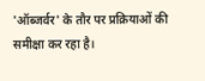'ऑब्जर्वर' के तौर पर प्रक्रियाओं की समीक्षा कर रहा है।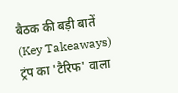बैठक की बड़ी बातें (Key Takeaways)
ट्रंप का 'टैरिफ' वाला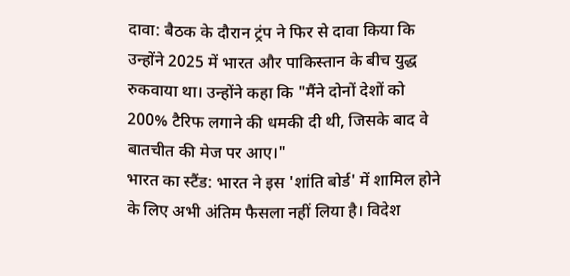दावा: बैठक के दौरान ट्रंप ने फिर से दावा किया कि उन्होंने 2025 में भारत और पाकिस्तान के बीच युद्ध रुकवाया था। उन्होंने कहा कि "मैंने दोनों देशों को 200% टैरिफ लगाने की धमकी दी थी, जिसके बाद वे बातचीत की मेज पर आए।"
भारत का स्टैंड: भारत ने इस 'शांति बोर्ड' में शामिल होने के लिए अभी अंतिम फैसला नहीं लिया है। विदेश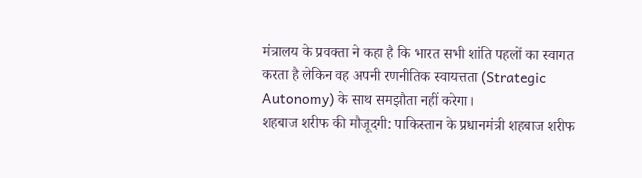मंत्रालय के प्रवक्ता ने कहा है कि भारत सभी शांति पहलों का स्वागत करता है लेकिन वह अपनी रणनीतिक स्वायत्तता (Strategic Autonomy) के साथ समझौता नहीं करेगा।
शहबाज शरीफ की मौजूदगी: पाकिस्तान के प्रधानमंत्री शहबाज शरीफ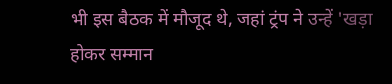भी इस बैठक में मौजूद थे, जहां ट्रंप ने उन्हें 'खड़ा होकर सम्मान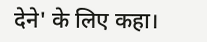देने' के लिए कहा।